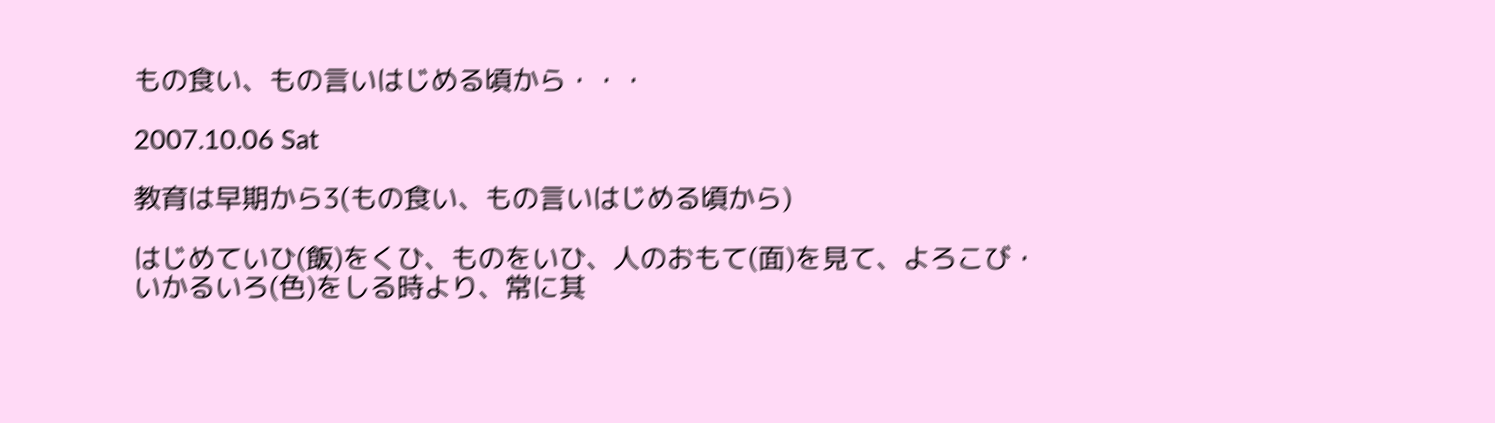もの食い、もの言いはじめる頃から・・・

2007.10.06 Sat

教育は早期から3(もの食い、もの言いはじめる頃から)

はじめていひ(飯)をくひ、ものをいひ、人のおもて(面)を見て、よろこび・いかるいろ(色)をしる時より、常に其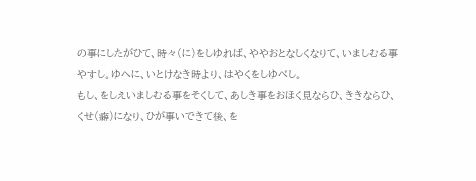の事にしたがひて、時々(に)をしゆれば、ややおとなしくなりて、いましむる事やすし。ゆへに、いとけなき時より、はやくをしゆべし。
もし、をしえいましむる事をそくして、あしき事をおほく見ならひ、ききならひ、くせ(癖)になり、ひが事いできて後、を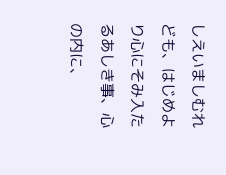しえいましむれども、はじめより心にそみ入たるあしき事、心の内に、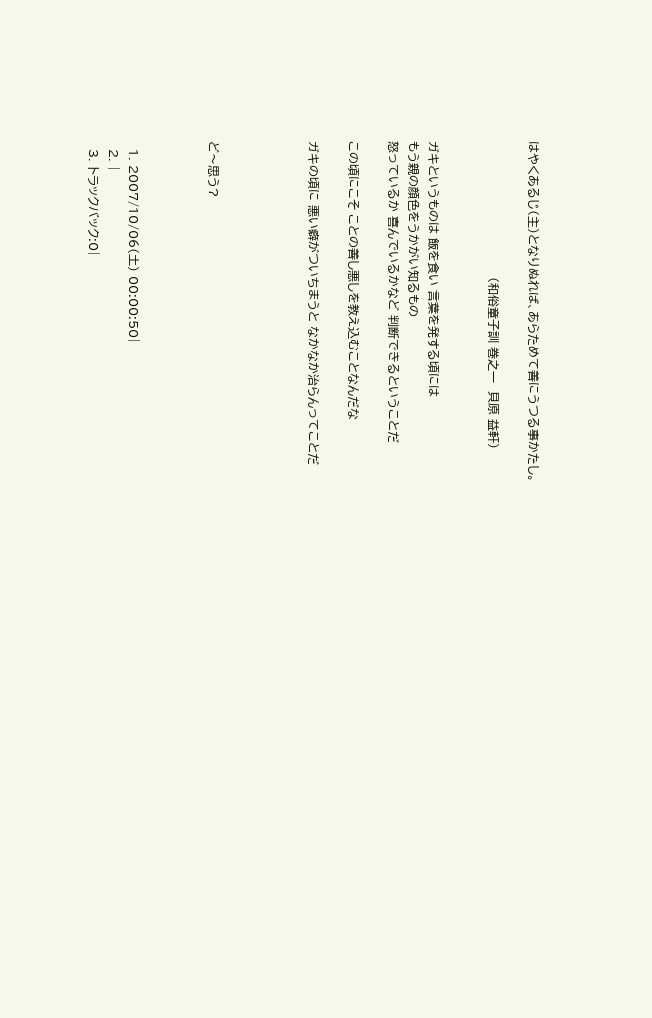はやくあるじ(主)となりぬれば、あらためて善にうつる事かたし。

                                  (和俗童子訓 巻之一  貝原 益軒)


ガキというものは 飯を食い 言葉を発する頃には
もう親の顔色をうかがい知るもの
怒っているか 喜んでいるかなど 判断できるということだ

この頃にこそ ことの善し悪しを教え込むことなんだな

ガキの頃に 悪い癖がついちまうと なかなか治らんってことだ




ど〜思う?



  1. 2007/10/06(土) 00:00:50|
  2. |
  3. トラックバック:0|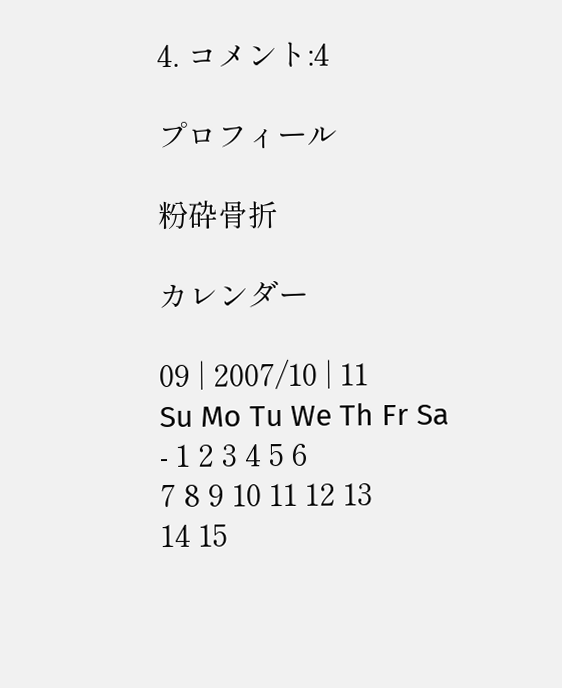4. コメント:4

プロフィール

粉砕骨折

カレンダー

09 | 2007/10 | 11
Su Mo Tu We Th Fr Sa
- 1 2 3 4 5 6
7 8 9 10 11 12 13
14 15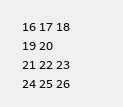16 17 18 19 20
21 22 23 24 25 26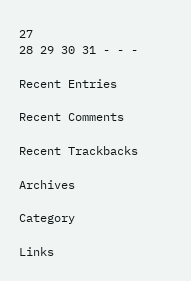27
28 29 30 31 - - -

Recent Entries

Recent Comments

Recent Trackbacks

Archives

Category

Links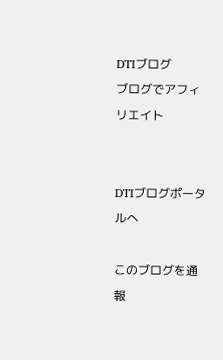DTIブログ
ブログでアフィリエイト


DTIブログポータルへ

このブログを通報